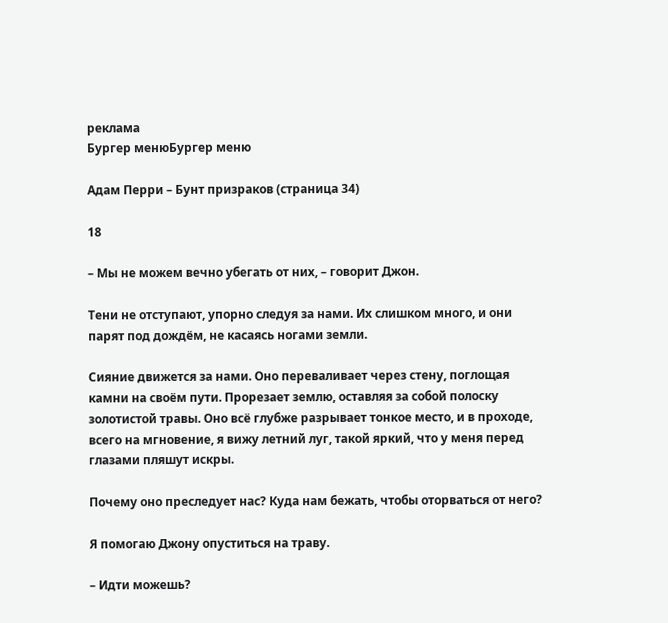реклама
Бургер менюБургер меню

Адам Перри – Бунт призраков (страница 34)

18

– Мы не можем вечно убегать от них, – говорит Джон.

Тени не отступают, упорно следуя за нами. Их слишком много, и они парят под дождём, не касаясь ногами земли.

Сияние движется за нами. Оно переваливает через стену, поглощая камни на своём пути. Прорезает землю, оставляя за собой полоску золотистой травы. Оно всё глубже разрывает тонкое место, и в проходе, всего на мгновение, я вижу летний луг, такой яркий, что у меня перед глазами пляшут искры.

Почему оно преследует нас? Куда нам бежать, чтобы оторваться от него?

Я помогаю Джону опуститься на траву.

– Идти можешь?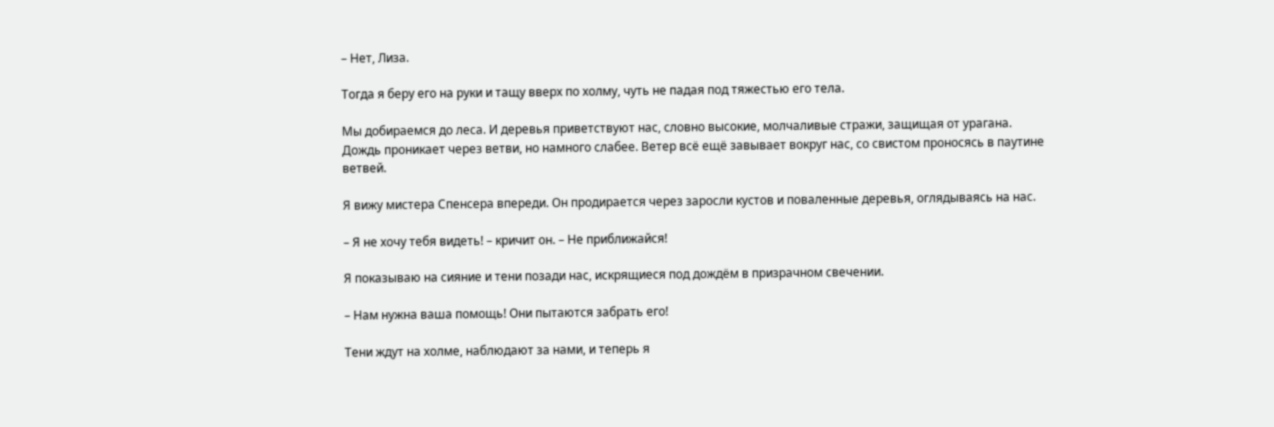– Нет, Лиза.

Тогда я беру его на руки и тащу вверх по холму, чуть не падая под тяжестью его тела.

Мы добираемся до леса. И деревья приветствуют нас, словно высокие, молчаливые стражи, защищая от урагана. Дождь проникает через ветви, но намного слабее. Ветер всё ещё завывает вокруг нас, со свистом проносясь в паутине ветвей.

Я вижу мистера Спенсера впереди. Он продирается через заросли кустов и поваленные деревья, оглядываясь на нас.

– Я не хочу тебя видеть! – кричит он. – Не приближайся!

Я показываю на сияние и тени позади нас, искрящиеся под дождём в призрачном свечении.

– Нам нужна ваша помощь! Они пытаются забрать его!

Тени ждут на холме, наблюдают за нами, и теперь я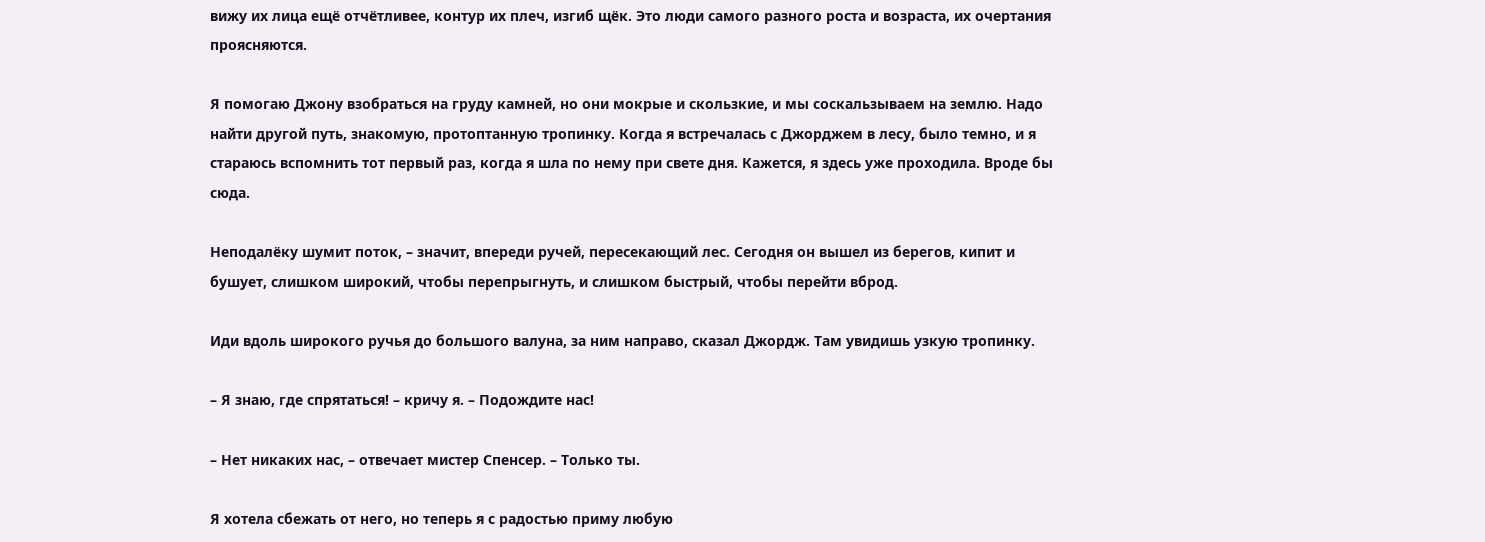вижу их лица ещё отчётливее, контур их плеч, изгиб щёк. Это люди самого разного роста и возраста, их очертания проясняются.

Я помогаю Джону взобраться на груду камней, но они мокрые и скользкие, и мы соскальзываем на землю. Надо найти другой путь, знакомую, протоптанную тропинку. Когда я встречалась с Джорджем в лесу, было темно, и я стараюсь вспомнить тот первый раз, когда я шла по нему при свете дня. Кажется, я здесь уже проходила. Вроде бы сюда.

Неподалёку шумит поток, – значит, впереди ручей, пересекающий лес. Сегодня он вышел из берегов, кипит и бушует, слишком широкий, чтобы перепрыгнуть, и слишком быстрый, чтобы перейти вброд.

Иди вдоль широкого ручья до большого валуна, за ним направо, сказал Джордж. Там увидишь узкую тропинку.

– Я знаю, где спрятаться! – кричу я. – Подождите нас!

– Нет никаких нас, – отвечает мистер Спенсер. – Только ты.

Я хотела сбежать от него, но теперь я с радостью приму любую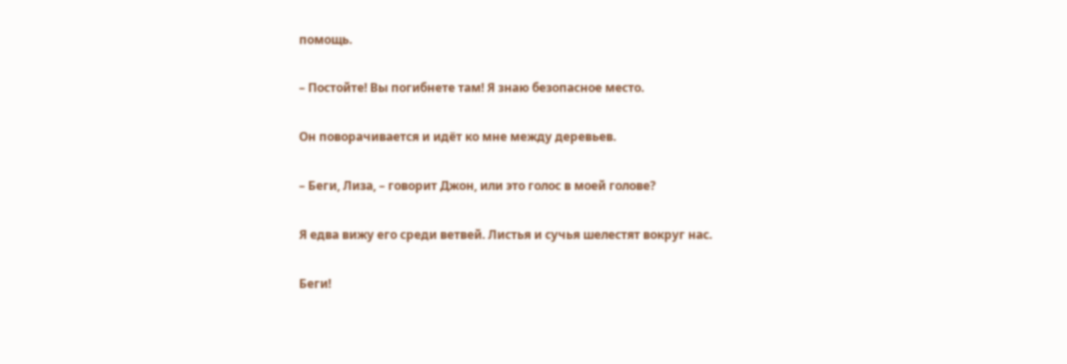помощь.

– Постойте! Вы погибнете там! Я знаю безопасное место.

Он поворачивается и идёт ко мне между деревьев.

– Беги, Лиза, – говорит Джон, или это голос в моей голове?

Я едва вижу его среди ветвей. Листья и сучья шелестят вокруг нас.

Беги!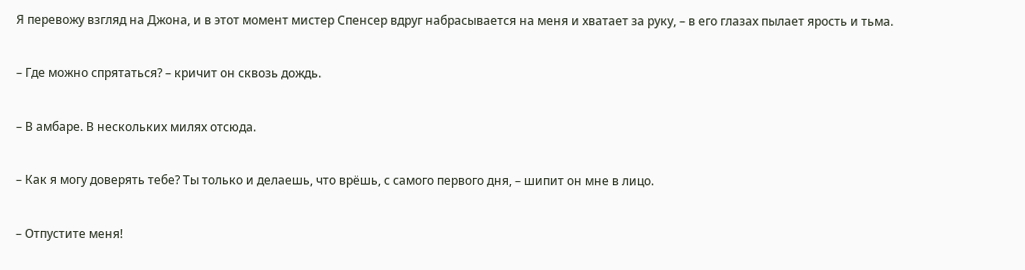Я перевожу взгляд на Джона, и в этот момент мистер Спенсер вдруг набрасывается на меня и хватает за руку, – в его глазах пылает ярость и тьма.

– Где можно спрятаться? – кричит он сквозь дождь.

– В амбаре. В нескольких милях отсюда.

– Как я могу доверять тебе? Ты только и делаешь, что врёшь, с самого первого дня, – шипит он мне в лицо.

– Отпустите меня!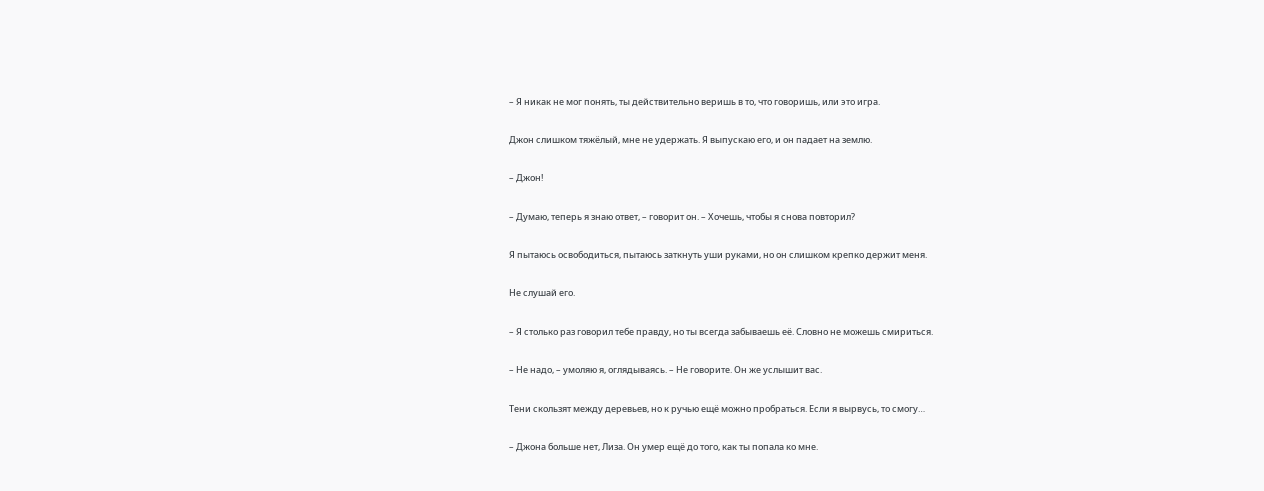– Я никак не мог понять, ты действительно веришь в то, что говоришь, или это игра.

Джон слишком тяжёлый, мне не удержать. Я выпускаю его, и он падает на землю.

– Джон!

– Думаю, теперь я знаю ответ, – говорит он. – Хочешь, чтобы я снова повторил?

Я пытаюсь освободиться, пытаюсь заткнуть уши руками, но он слишком крепко держит меня.

Не слушай его.

– Я столько раз говорил тебе правду, но ты всегда забываешь её. Словно не можешь смириться.

– Не надо, – умоляю я, оглядываясь. – Не говорите. Он же услышит вас.

Тени скользят между деревьев, но к ручью ещё можно пробраться. Если я вырвусь, то смогу…

– Джона больше нет, Лиза. Он умер ещё до того, как ты попала ко мне.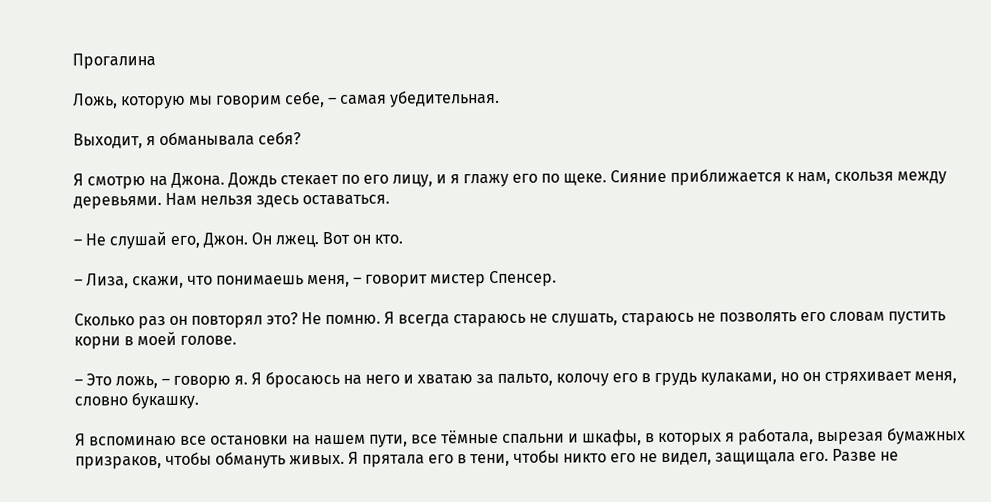Прогалина

Ложь, которую мы говорим себе, – самая убедительная.

Выходит, я обманывала себя?

Я смотрю на Джона. Дождь стекает по его лицу, и я глажу его по щеке. Сияние приближается к нам, скользя между деревьями. Нам нельзя здесь оставаться.

– Не слушай его, Джон. Он лжец. Вот он кто.

– Лиза, скажи, что понимаешь меня, – говорит мистер Спенсер.

Сколько раз он повторял это? Не помню. Я всегда стараюсь не слушать, стараюсь не позволять его словам пустить корни в моей голове.

– Это ложь, – говорю я. Я бросаюсь на него и хватаю за пальто, колочу его в грудь кулаками, но он стряхивает меня, словно букашку.

Я вспоминаю все остановки на нашем пути, все тёмные спальни и шкафы, в которых я работала, вырезая бумажных призраков, чтобы обмануть живых. Я прятала его в тени, чтобы никто его не видел, защищала его. Разве не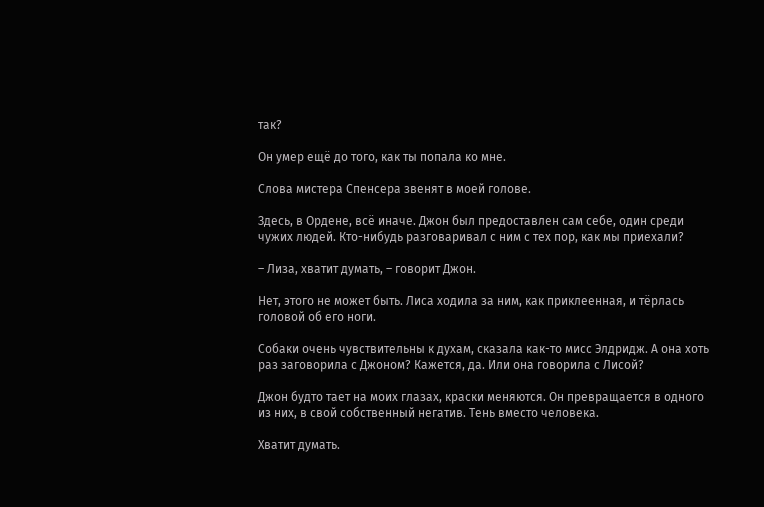так?

Он умер ещё до того, как ты попала ко мне.

Слова мистера Спенсера звенят в моей голове.

Здесь, в Ордене, всё иначе. Джон был предоставлен сам себе, один среди чужих людей. Кто-нибудь разговаривал с ним с тех пор, как мы приехали?

– Лиза, хватит думать, – говорит Джон.

Нет, этого не может быть. Лиса ходила за ним, как приклеенная, и тёрлась головой об его ноги.

Собаки очень чувствительны к духам, сказала как-то мисс Элдридж. А она хоть раз заговорила с Джоном? Кажется, да. Или она говорила с Лисой?

Джон будто тает на моих глазах, краски меняются. Он превращается в одного из них, в свой собственный негатив. Тень вместо человека.

Хватит думать.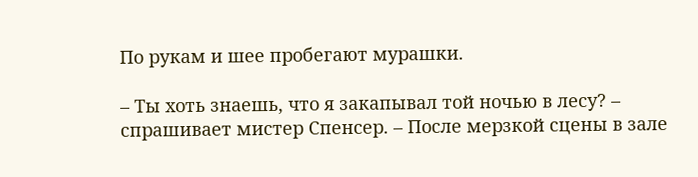По рукам и шее пробегают мурашки.

– Ты хоть знаешь, что я закапывал той ночью в лесу? – спрашивает мистер Спенсер. – После мерзкой сцены в зале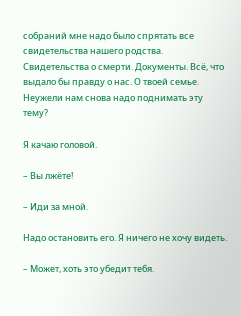собраний мне надо было спрятать все свидетельства нашего родства. Свидетельства о смерти. Документы. Всё, что выдало бы правду о нас. О твоей семье. Неужели нам снова надо поднимать эту тему?

Я качаю головой.

– Вы лжёте!

– Иди за мной.

Надо остановить его. Я ничего не хочу видеть.

– Может, хоть это убедит тебя.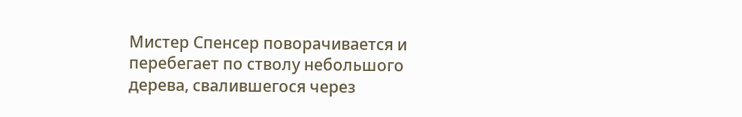Мистер Спенсер поворачивается и перебегает по стволу небольшого дерева, свалившегося через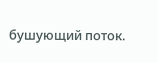бушующий поток.